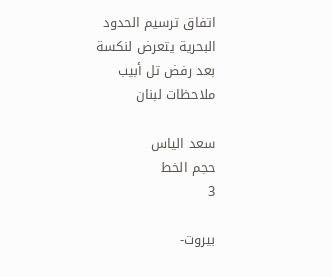اتفاق ترسيم الحدود البحرية يتعرض لنكسة بعد رفض تل أبيب ملاحظات لبنان

سعد الياس
حجم الخط
3

بيروت-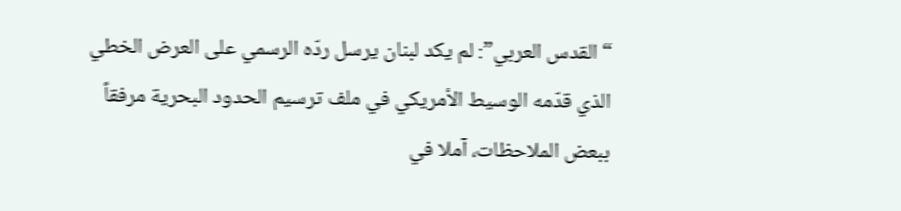“القدس العربي”: لم يكد لبنان يرسل ردّه الرسمي على العرض الخطي الذي قدّمه الوسيط الأمريكي في ملف ترسيم الحدود البحرية مرفقاً ببعض الملاحظات، آملا في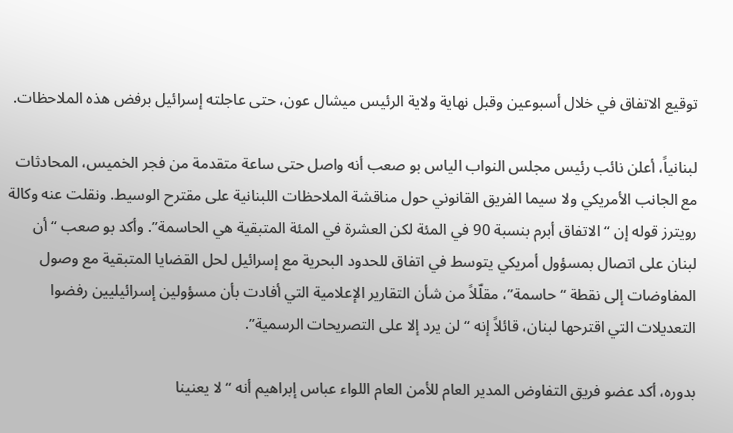توقيع الاتفاق في خلال أسبوعين وقبل نهاية ولاية الرئيس ميشال عون، حتى عاجلته إسرائيل برفض هذه الملاحظات.

لبنانياً، أعلن نائب رئيس مجلس النواب الياس بو صعب أنه واصل حتى ساعة متقدمة من فجر الخميس، المحادثات مع الجانب الأمريكي ولا سيما الفريق القانوني حول مناقشة الملاحظات اللبنانية على مقترح الوسيط. ونقلت عنه وكالة رويترز قوله إن “الاتفاق أبرم بنسبة 90 في المئة لكن العشرة في المئة المتبقية هي الحاسمة”. وأكد بو صعب “أن لبنان على اتصال بمسؤول أمريكي يتوسط في اتفاق للحدود البحرية مع إسرائيل لحل القضايا المتبقية مع وصول المفاوضات إلى نقطة “حاسمة”، مقلّلاً من شأن التقارير الإعلامية التي أفادت بأن مسؤولين إسرائيليين رفضوا التعديلات التي اقترحها لبنان، قائلاً إنه “لن يرد إلا على التصريحات الرسمية”.

بدوره، أكد عضو فريق التفاوض المدير العام للأمن العام اللواء عباس إبراهيم أنه “لا يعنينا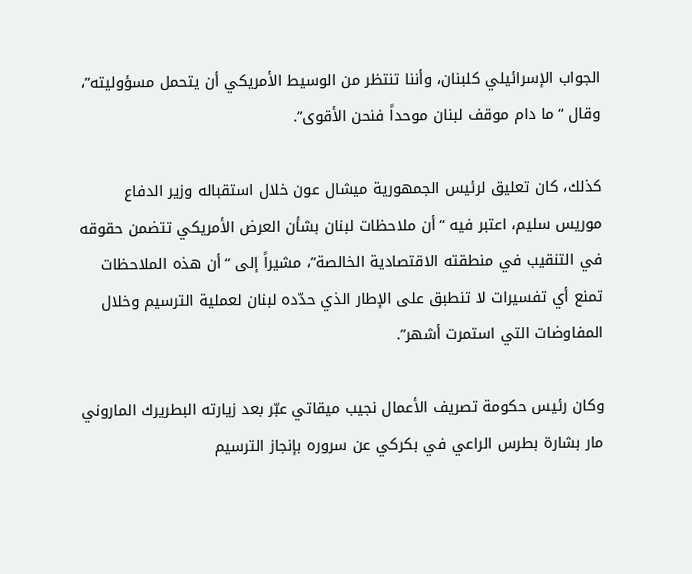الجواب الإسرائيلي كلبنان، وأننا تنتظر من الوسيط الأمريكي أن يتحمل مسؤوليته”، وقال “ما دام موقف لبنان موحداً فنحن الأقوى”.

كذلك، كان تعليق لرئيس الجمهورية ميشال عون خلال استقباله وزير الدفاع موريس سليم، اعتبر فيه “أن ملاحظات لبنان بشأن العرض الأمريكي تتضمن حقوقه في التنقيب في منطقته الاقتصادية الخالصة”، مشيراً إلى “أن هذه الملاحظات تمنع أي تفسيرات لا تنطبق على الإطار الذي حدّده لبنان لعملية الترسيم وخلال المفاوضات التي استمرت أشهر”.

وكان رئيس حكومة تصريف الأعمال نجيب ميقاتي عبّر بعد زيارته البطريرك الماروني مار بشارة بطرس الراعي في بكركي عن سروره بإنجاز الترسيم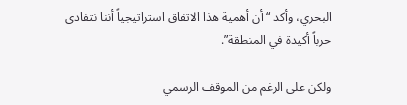البحري، وأكد “أن أهمية هذا الاتفاق استراتيجياً أننا نتفادى حرباً أكيدة في المنطقة”.

ولكن على الرغم من الموقف الرسمي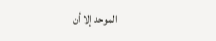الموحد إلا أن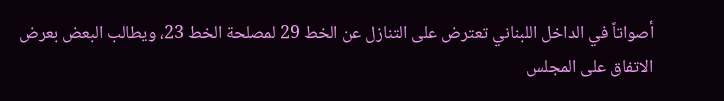أصواتاً في الداخل اللبناني تعترض على التنازل عن الخط 29 لمصلحة الخط 23، ويطالب البعض بعرض الاتفاق على المجلس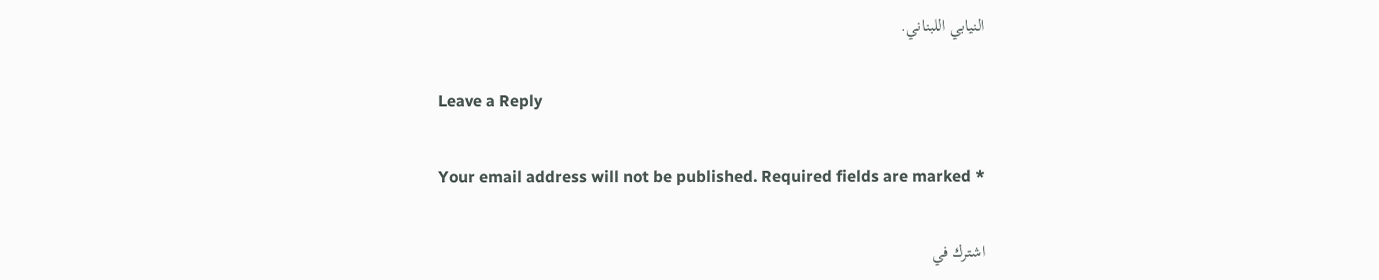النيابي اللبناني.

Leave a Reply

Your email address will not be published. Required fields are marked *

اشترك في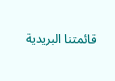قائمتنا البريدية